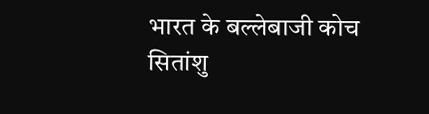भारत के बल्लेबाजी कोच सितांशु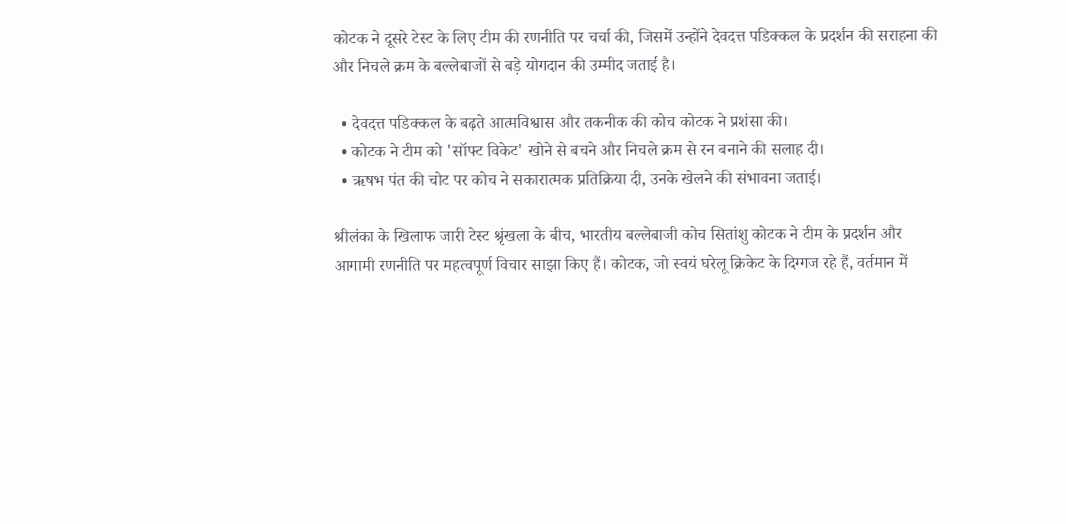कोटक ने दूसरे टेस्ट के लिए टीम की रणनीति पर चर्चा की, जिसमें उन्होंने देवदत्त पडिक्कल के प्रदर्शन की सराहना की और निचले क्रम के बल्लेबाजों से बड़े योगदान की उम्मीद जताई है।

  • देवदत्त पडिक्कल के बढ़ते आत्मविश्वास और तकनीक की कोच कोटक ने प्रशंसा की।
  • कोटक ने टीम को 'सॉफ्ट विकेट' खोने से बचने और निचले क्रम से रन बनाने की सलाह दी।
  • ऋषभ पंत की चोट पर कोच ने सकारात्मक प्रतिक्रिया दी, उनके खेलने की संभावना जताई।

श्रीलंका के खिलाफ जारी टेस्ट श्रृंखला के बीच, भारतीय बल्लेबाजी कोच सितांशु कोटक ने टीम के प्रदर्शन और आगामी रणनीति पर महत्वपूर्ण विचार साझा किए हैं। कोटक, जो स्वयं घरेलू क्रिकेट के दिग्गज रहे हैं, वर्तमान में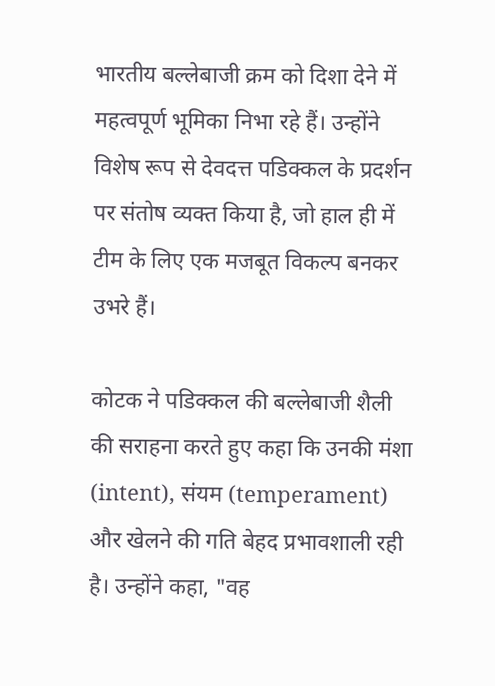भारतीय बल्लेबाजी क्रम को दिशा देने में महत्वपूर्ण भूमिका निभा रहे हैं। उन्होंने विशेष रूप से देवदत्त पडिक्कल के प्रदर्शन पर संतोष व्यक्त किया है, जो हाल ही में टीम के लिए एक मजबूत विकल्प बनकर उभरे हैं।

कोटक ने पडिक्कल की बल्लेबाजी शैली की सराहना करते हुए कहा कि उनकी मंशा (intent), संयम (temperament) और खेलने की गति बेहद प्रभावशाली रही है। उन्होंने कहा, "वह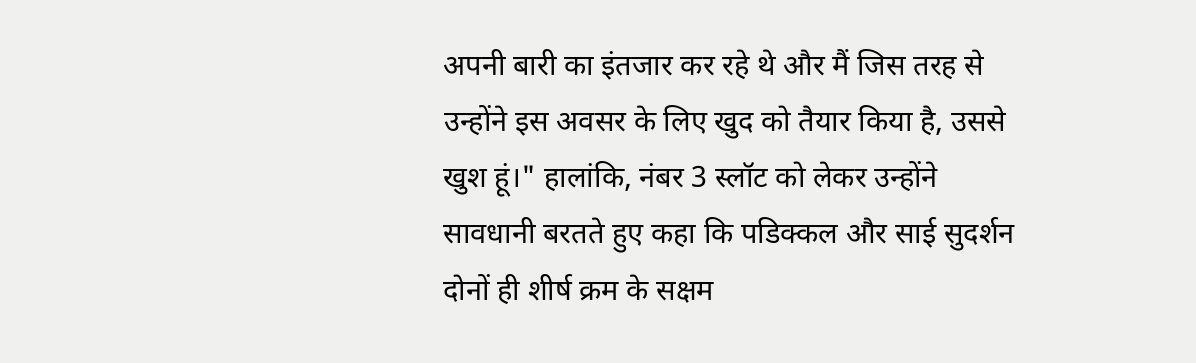अपनी बारी का इंतजार कर रहे थे और मैं जिस तरह से उन्होंने इस अवसर के लिए खुद को तैयार किया है, उससे खुश हूं।" हालांकि, नंबर 3 स्लॉट को लेकर उन्होंने सावधानी बरतते हुए कहा कि पडिक्कल और साई सुदर्शन दोनों ही शीर्ष क्रम के सक्षम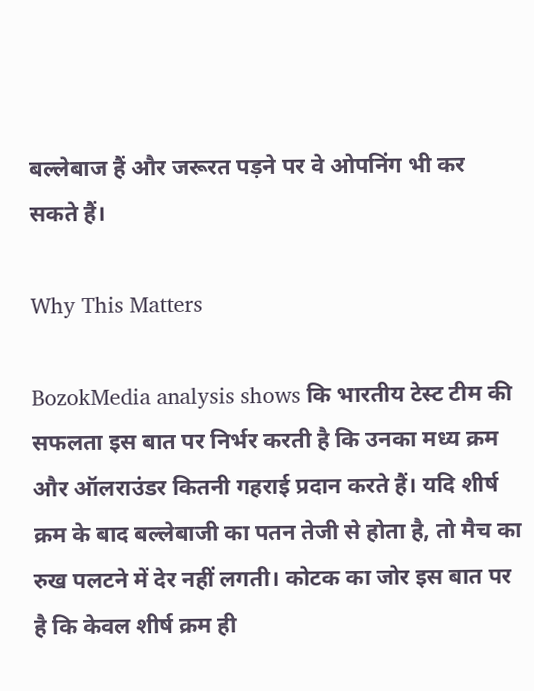बल्लेबाज हैं और जरूरत पड़ने पर वे ओपनिंग भी कर सकते हैं।

Why This Matters

BozokMedia analysis shows कि भारतीय टेस्ट टीम की सफलता इस बात पर निर्भर करती है कि उनका मध्य क्रम और ऑलराउंडर कितनी गहराई प्रदान करते हैं। यदि शीर्ष क्रम के बाद बल्लेबाजी का पतन तेजी से होता है, तो मैच का रुख पलटने में देर नहीं लगती। कोटक का जोर इस बात पर है कि केवल शीर्ष क्रम ही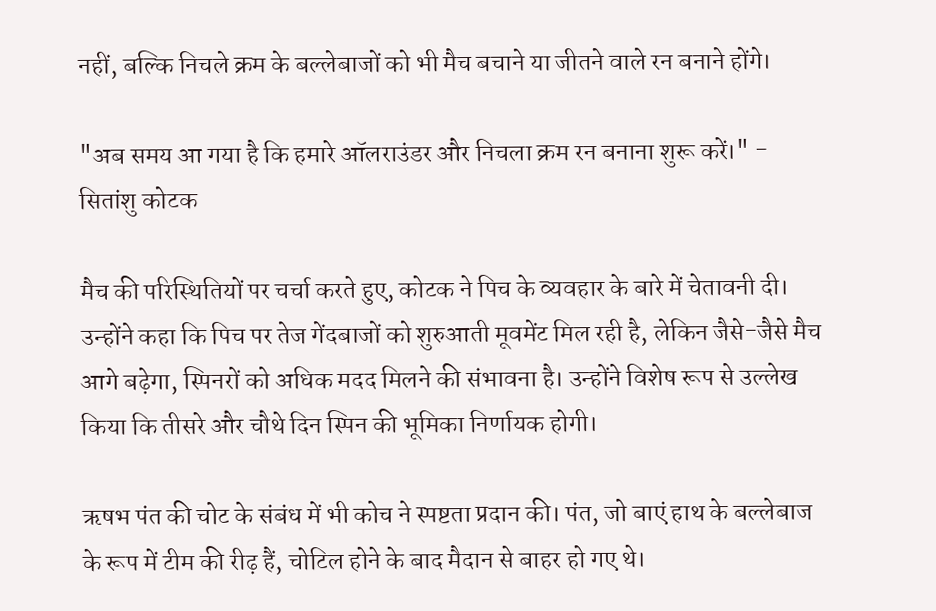नहीं, बल्कि निचले क्रम के बल्लेबाजों को भी मैच बचाने या जीतने वाले रन बनाने होंगे।

"अब समय आ गया है कि हमारे ऑलराउंडर और निचला क्रम रन बनाना शुरू करें।" - सितांशु कोटक

मैच की परिस्थितियों पर चर्चा करते हुए, कोटक ने पिच के व्यवहार के बारे में चेतावनी दी। उन्होंने कहा कि पिच पर तेज गेंदबाजों को शुरुआती मूवमेंट मिल रही है, लेकिन जैसे-जैसे मैच आगे बढ़ेगा, स्पिनरों को अधिक मदद मिलने की संभावना है। उन्होंने विशेष रूप से उल्लेख किया कि तीसरे और चौथे दिन स्पिन की भूमिका निर्णायक होगी।

ऋषभ पंत की चोट के संबंध में भी कोच ने स्पष्टता प्रदान की। पंत, जो बाएं हाथ के बल्लेबाज के रूप में टीम की रीढ़ हैं, चोटिल होने के बाद मैदान से बाहर हो गए थे।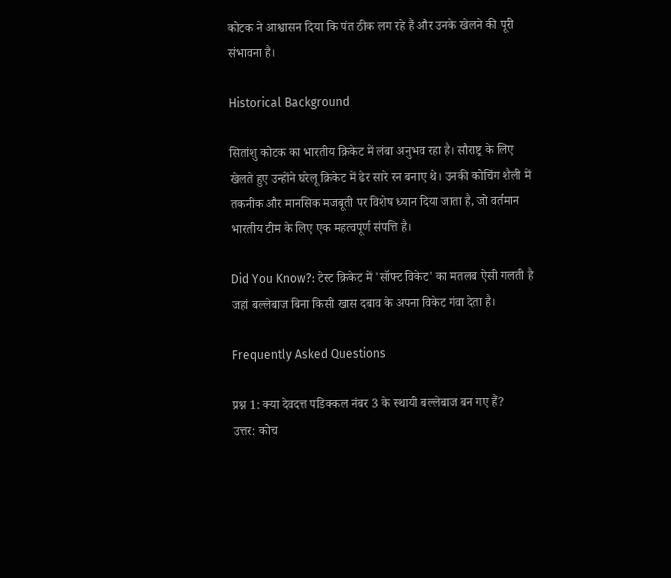कोटक ने आश्वासन दिया कि पंत ठीक लग रहे हैं और उनके खेलने की पूरी संभावना है।

Historical Background

सितांशु कोटक का भारतीय क्रिकेट में लंबा अनुभव रहा है। सौराष्ट्र के लिए खेलते हुए उन्होंने घरेलू क्रिकेट में ढेर सारे रन बनाए थे। उनकी कोचिंग शैली में तकनीक और मानसिक मजबूती पर विशेष ध्यान दिया जाता है, जो वर्तमान भारतीय टीम के लिए एक महत्वपूर्ण संपत्ति है।

Did You Know?: टेस्ट क्रिकेट में 'सॉफ्ट विकेट' का मतलब ऐसी गलती है जहां बल्लेबाज बिना किसी खास दबाव के अपना विकेट गंवा देता है।

Frequently Asked Questions

प्रश्न 1: क्या देवदत्त पडिक्कल नंबर 3 के स्थायी बल्लेबाज बन गए हैं?
उत्तर: कोच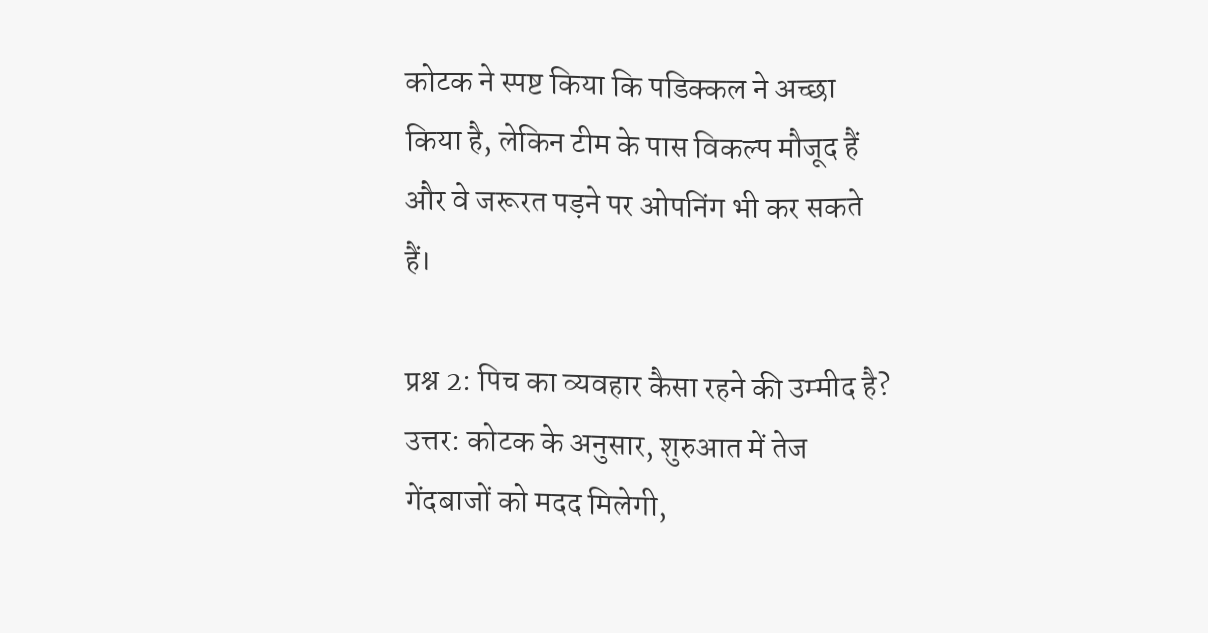कोटक ने स्पष्ट किया कि पडिक्कल ने अच्छा किया है, लेकिन टीम के पास विकल्प मौजूद हैं और वे जरूरत पड़ने पर ओपनिंग भी कर सकते हैं।

प्रश्न 2: पिच का व्यवहार कैसा रहने की उम्मीद है?
उत्तर: कोटक के अनुसार, शुरुआत में तेज गेंदबाजों को मदद मिलेगी,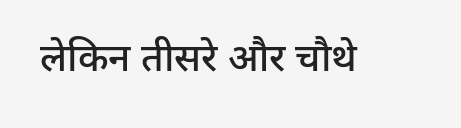लेकिन तीसरे और चौथे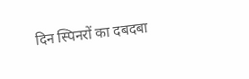दिन स्पिनरों का दबदबा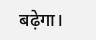बढ़ेगा।